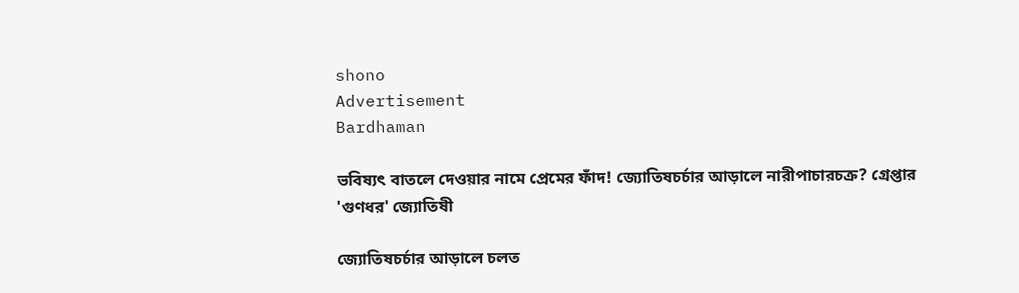shono
Advertisement
Bardhaman

ভবিষ্যৎ বাতলে দেওয়ার নামে প্রেমের ফাঁদ! জ্যোতিষচর্চার আড়ালে নারীপাচারচক্র? গ্রেপ্তার 'গুণধর' জ্যোতিষী

জ্যোতিষচর্চার আড়ালে চলত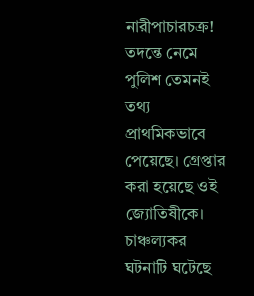নারীপাচারচক্র! তদন্তে নেমে পুলিশ তেমনই তথ্য প্রাথমিকভাবে পেয়েছে। গ্রেপ্তার করা হয়েছে ওই জ্যোতিষীকে। চাঞ্চল্যকর ঘটনাটি ঘটেছে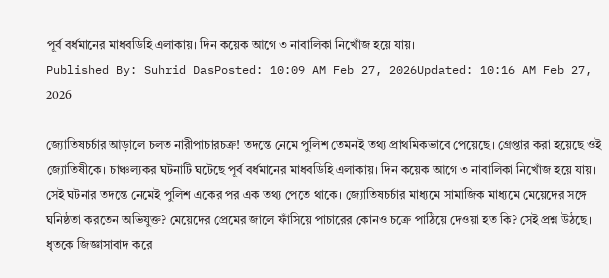পূর্ব বর্ধমানের মাধবডিহি এলাকায়। দিন কয়েক আগে ৩ নাবালিকা নিখোঁজ হয়ে যায়।
Published By: Suhrid DasPosted: 10:09 AM Feb 27, 2026Updated: 10:16 AM Feb 27, 2026

জ্যোতিষচর্চার আড়ালে চলত নারীপাচারচক্র! তদন্তে নেমে পুলিশ তেমনই তথ্য প্রাথমিকভাবে পেয়েছে। গ্রেপ্তার করা হয়েছে ওই জ্যোতিষীকে। চাঞ্চল্যকর ঘটনাটি ঘটেছে পূর্ব বর্ধমানের মাধবডিহি এলাকায়। দিন কয়েক আগে ৩ নাবালিকা নিখোঁজ হয়ে যায়। সেই ঘটনার তদন্তে নেমেই পুলিশ একের পর এক তথ্য পেতে থাকে। জ্যোতিষচর্চার মাধ্যমে সামাজিক মাধ্যমে মেয়েদের সঙ্গে ঘনিষ্ঠতা করতেন অভিযুক্ত? মেয়েদের প্রেমের জালে ফাঁসিয়ে পাচারের কোনও চক্রে পাঠিয়ে দেওয়া হত কি? সেই প্রশ্ন উঠছে। ধৃতকে জিজ্ঞাসাবাদ করে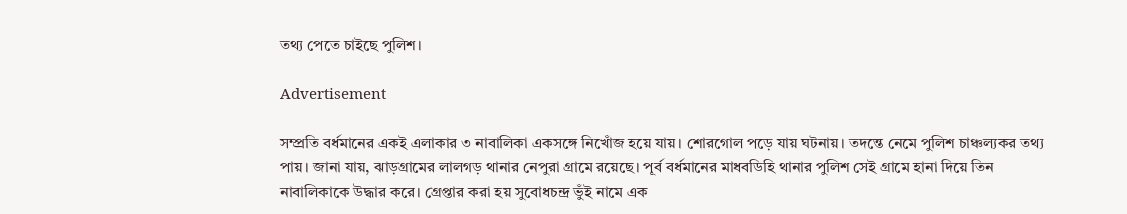তথ্য পেতে চাইছে পুলিশ।

Advertisement

সম্প্রতি বর্ধমানের একই এলাকার ৩ নাবালিকা একসঙ্গে নিখোঁজ হয়ে যায়। শোরগোল পড়ে যায় ঘটনায়। তদন্তে নেমে পুলিশ চাঞ্চল্যকর তথ্য পায়। জানা যায়, ঝাড়গ্রামের লালগড় থানার নেপুরা গ্রামে রয়েছে। পূর্ব বর্ধমানের মাধবডিহি থানার পুলিশ সেই গ্রামে হানা দিয়ে তিন নাবালিকাকে উদ্ধার করে। গ্রেপ্তার করা হয় সুবোধচন্দ্র ভুঁই নামে এক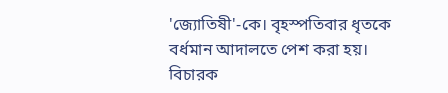'জ্যোতিষী'-কে। বৃহস্পতিবার ধৃতকে বর্ধমান আদালতে পেশ করা হয়। বিচারক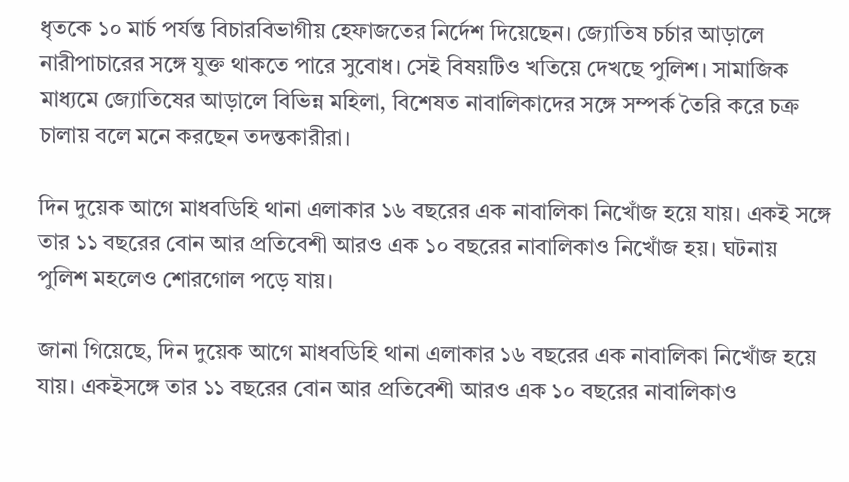ধৃতকে ১০ মার্চ পর্যন্ত বিচারবিভাগীয় হেফাজতের নির্দেশ দিয়েছেন। জ্যোতিষ চর্চার আড়ালে নারীপাচারের সঙ্গে যুক্ত থাকতে পারে সুবোধ। সেই বিষয়টিও খতিয়ে দেখছে পুলিশ। সামাজিক মাধ্যমে জ্যোতিষের আড়ালে বিভিন্ন মহিলা, বিশেষত নাবালিকাদের সঙ্গে সম্পর্ক তৈরি করে চক্র চালায় বলে মনে করছেন তদন্তকারীরা।

দিন দুয়েক আগে মাধবডিহি থানা এলাকার ১৬ বছরের এক নাবালিকা নিখোঁজ হয়ে যায়। একই সঙ্গে তার ১১ বছরের বোন আর প্রতিবেশী আরও এক ১০ বছরের নাবালিকাও নিখোঁজ হয়। ঘটনায় পুলিশ মহলেও শোরগোল পড়ে যায়।

জানা গিয়েছে, দিন দুয়েক আগে মাধবডিহি থানা এলাকার ১৬ বছরের এক নাবালিকা নিখোঁজ হয়ে যায়। একইসঙ্গে তার ১১ বছরের বোন আর প্রতিবেশী আরও এক ১০ বছরের নাবালিকাও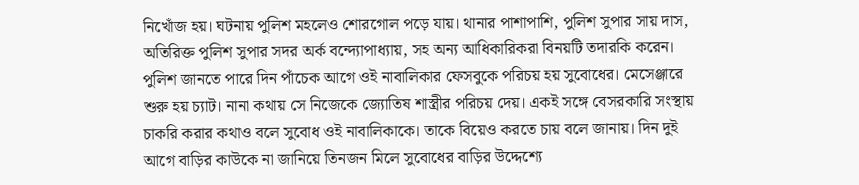নিখোঁজ হয়। ঘটনায় পুলিশ মহলেও শোরগোল পড়ে যায়। থানার পাশাপাশি, পুলিশ সুপার সায় দাস, অতিরিক্ত পুলিশ সুপার সদর অর্ক বন্দ্যোপাধ্যায়, সহ অন্য আধিকারিকরা বিনয়টি তদারকি করেন। পুলিশ জানতে পারে দিন পাঁচেক আগে ওই নাবালিকার ফেসবুকে পরিচয় হয় সুবোধের। মেসেঞ্জারে শুরু হয় চ্যাট। নানা কথায় সে নিজেকে জ্যোতিষ শাস্ত্রীর পরিচয় দেয়। একই সঙ্গে বেসরকারি সংস্থায় চাকরি করার কথাও বলে সুবোধ ওই নাবালিকাকে। তাকে বিয়েও করতে চায় বলে জানায়। দিন দুই আগে বাড়ির কাউকে না জানিয়ে তিনজন মিলে সুবোধের বাড়ির উদ্দেশ্যে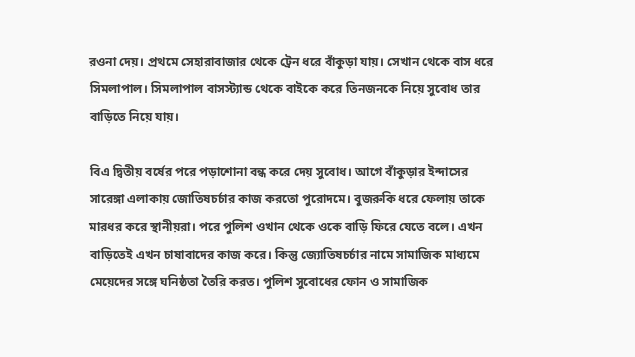রওনা দেয়। প্রথমে সেহারাবাজার থেকে ট্রেন ধরে বাঁকুড়া যায়। সেখান থেকে বাস ধরে সিমলাপাল। সিমলাপাল বাসস্ট্যান্ড থেকে বাইকে করে তিনজনকে নিয়ে সুবোধ তার বাড়িতে নিয়ে যায়।

বিএ দ্বিতীয় বর্ষের পরে পড়াশোনা বন্ধ করে দেয় সুবোধ। আগে বাঁকুড়ার ইন্দাসের সারেঙ্গা এলাকায় জোতিষচর্চার কাজ করতো পুরোদমে। বুজরুকি ধরে ফেলায় তাকে মারধর করে স্থানীয়রা। পরে পুলিশ ওখান থেকে ওকে বাড়ি ফিরে যেতে বলে। এখন বাড়িতেই এখন চাষাবাদের কাজ করে। কিন্তু জ্যোতিষচর্চার নামে সামাজিক মাধ্যমে মেয়েদের সঙ্গে ঘনিষ্ঠতা তৈরি করত। পুলিশ সুবোধের ফোন ও সামাজিক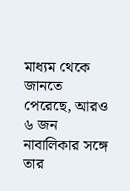মাধ্যম থেকে জানতে পেরেছে, আরও ৬ জন নাবালিকার সঙ্গে তার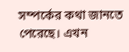সম্পর্কের কথা জানতে পেরেছে। এখন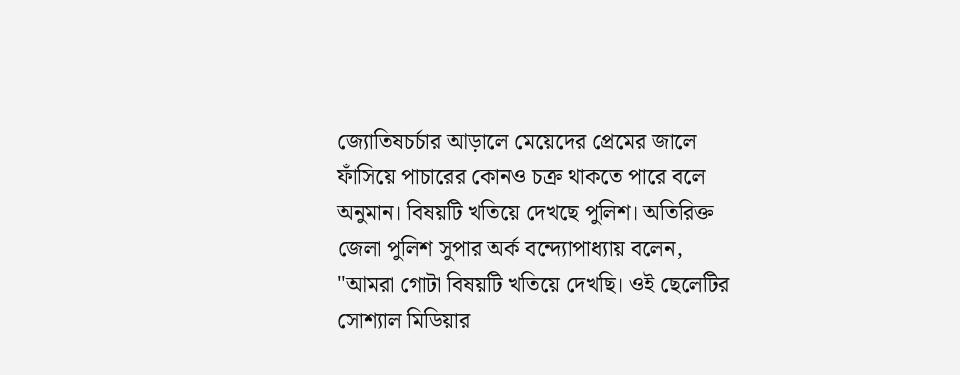জ্যোতিষচর্চার আড়ালে মেয়েদের প্রেমের জালে ফাঁসিয়ে পাচারের কোনও চক্র থাকতে পারে বলে অনুমান। বিষয়টি খতিয়ে দেখছে পুলিশ। অতিরিক্ত জেলা পুলিশ সুপার অর্ক বন্দ্যোপাধ্যায় বলেন, "আমরা গোটা বিষয়টি খতিয়ে দেখছি। ওই ছেলেটির সোশ্যাল মিডিয়ার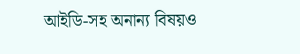আইডি-সহ অনান্য বিষয়ও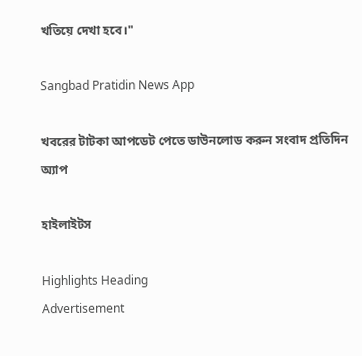খতিয়ে দেখা হবে।"

Sangbad Pratidin News App

খবরের টাটকা আপডেট পেতে ডাউনলোড করুন সংবাদ প্রতিদিন অ্যাপ

হাইলাইটস

Highlights Heading
Advertisement